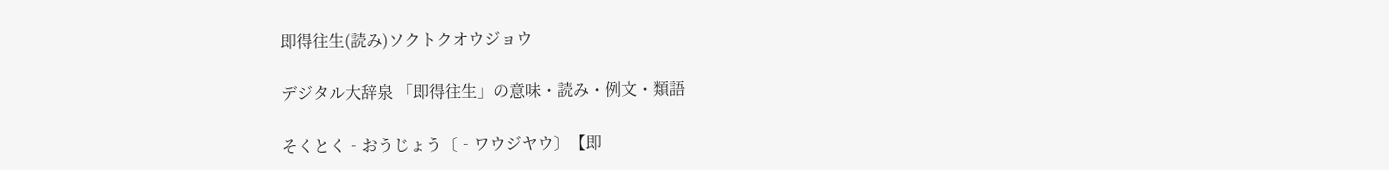即得往生(読み)ソクトクオウジョウ

デジタル大辞泉 「即得往生」の意味・読み・例文・類語

そくとく‐おうじょう〔‐ワウジヤウ〕【即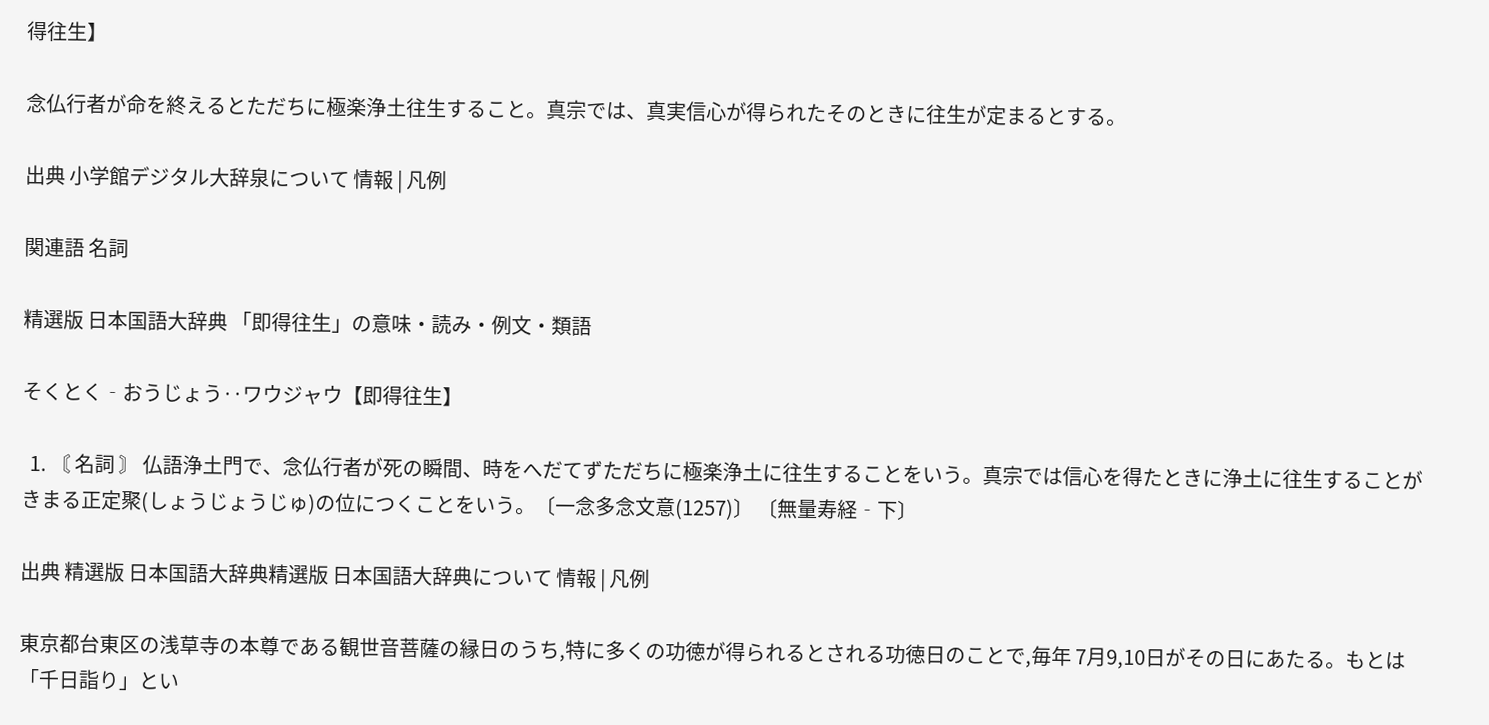得往生】

念仏行者が命を終えるとただちに極楽浄土往生すること。真宗では、真実信心が得られたそのときに往生が定まるとする。

出典 小学館デジタル大辞泉について 情報 | 凡例

関連語 名詞

精選版 日本国語大辞典 「即得往生」の意味・読み・例文・類語

そくとく‐おうじょう‥ワウジャウ【即得往生】

  1. 〘 名詞 〙 仏語浄土門で、念仏行者が死の瞬間、時をへだてずただちに極楽浄土に往生することをいう。真宗では信心を得たときに浄土に往生することがきまる正定聚(しょうじょうじゅ)の位につくことをいう。〔一念多念文意(1257)〕 〔無量寿経‐下〕

出典 精選版 日本国語大辞典精選版 日本国語大辞典について 情報 | 凡例

東京都台東区の浅草寺の本尊である観世音菩薩の縁日のうち,特に多くの功徳が得られるとされる功徳日のことで,毎年 7月9,10日がその日にあたる。もとは「千日詣り」とい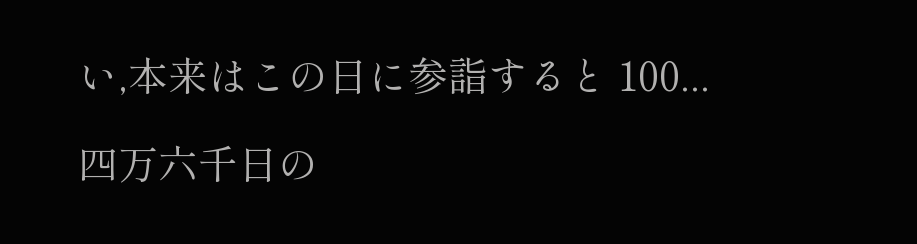い,本来はこの日に参詣すると 100...

四万六千日の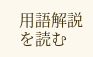用語解説を読む